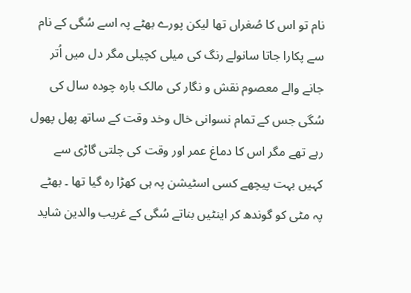نام تو اس کا صُغراں تھا لیکن پورے بھٹے پہ اسے سُگی کے نام سے پکارا جاتا سانولے رنگ کی میلی کچیلی مگر دل میں اُتر جانے والے معصوم نقش و نگار کی مالک بارہ چودہ سال کی سُگی جس کے تمام نسوانی خال وخد وقت کے ساتھ پھل پھول رہے تھے مگر اس کا دماغ عمر اور وقت کی چلتی گاڑی سے کہیں بہت پیچھے کسی اسٹیشن پہ ہی کھڑا رہ گیا تھا ۔ بھٹے پہ مٹی کو گوندھ کر اینٹیں بناتے سُگی کے غریب والدین شاید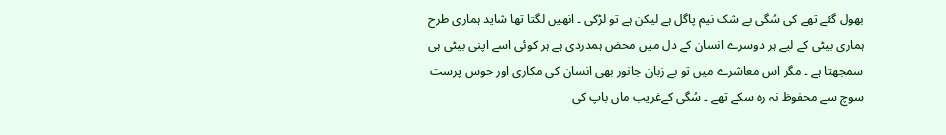بھول گئے تھے کی سُگی بے شک نیم پاگل ہے لیکن ہے تو لڑکی ۔ انھیں لگتا تھا شاید ہماری طرح ہماری بیٹی کے لیے ہر دوسرے انسان کے دل میں محض ہمدردی ہے ہر کوئی اسے اپنی بیٹی ہی سمجھتا ہے ۔ مگر اس معاشرے میں تو بے زبان جانور بھی انسان کی مکاری اور حوس پرست سوچ سے محفوظ نہ رہ سکے تھے ۔ سُگی کےغریب ماں باپ کی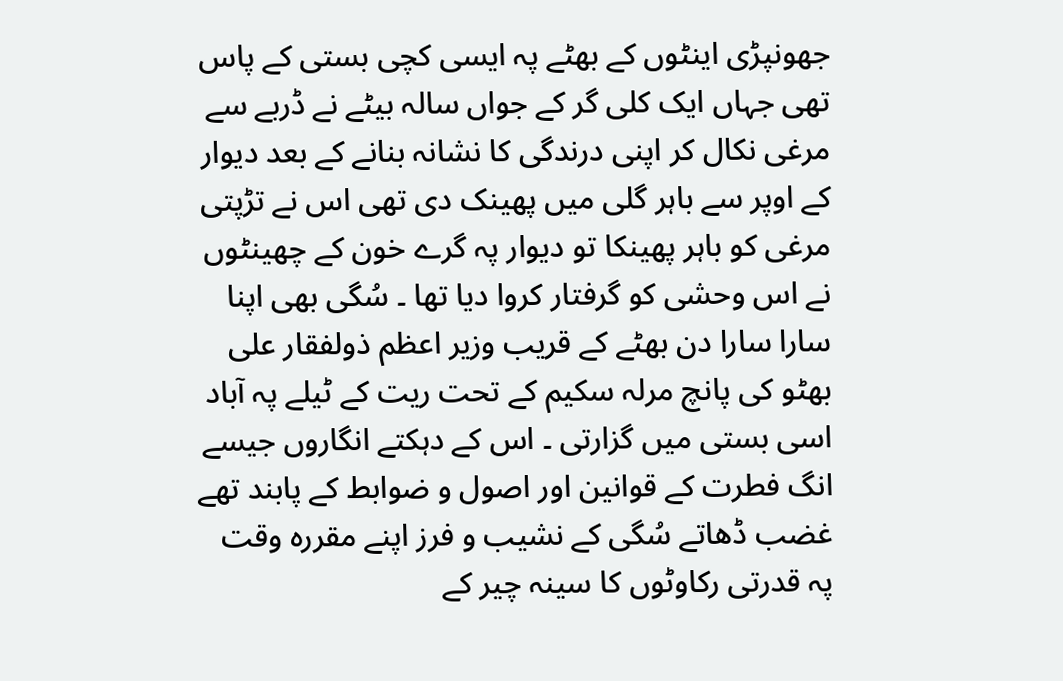جھونپڑی اینٹوں کے بھٹے پہ ایسی کچی بستی کے پاس تھی جہاں ایک کلی گر کے جواں سالہ بیٹے نے ڈربے سے مرغی نکال کر اپنی درندگی کا نشانہ بنانے کے بعد دیوار کے اوپر سے باہر گلی میں پھینک دی تھی اس نے تڑپتی مرغی کو باہر پھینکا تو دیوار پہ گرے خون کے چھینٹوں نے اس وحشی کو گرفتار کروا دیا تھا ۔ سُگی بھی اپنا سارا سارا دن بھٹے کے قریب وزیر اعظم ذولفقار علی بھٹو کی پانچ مرلہ سکیم کے تحت ریت کے ٹیلے پہ آباد اسی بستی میں گزارتی ۔ اس کے دہکتے انگاروں جیسے انگ فطرت کے قوانین اور اصول و ضوابط کے پابند تھے غضب ڈھاتے سُگی کے نشیب و فرز اپنے مقررہ وقت پہ قدرتی رکاوٹوں کا سینہ چیر کے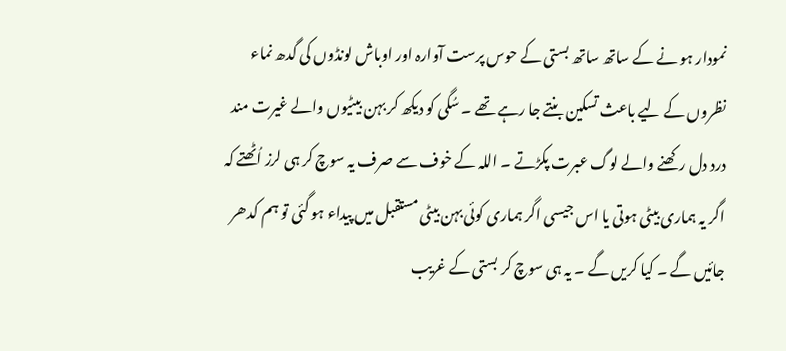نمودار ہو نے کے ساتھ ساتھ بستی کے حوس پرست آوارہ اور اوباش لونڈوں کی گدھ نماء نظروں کے لیے باعث تسکین بنتے جا رہے تھے ۔ سُگی کو دیکھ کر بہن بیٹیوں والے غیرت مند درد دل رکھنے والے لوگ عبرت پکڑتے ۔ اللہ کے خوف سے صرف یہ سوچ کر ہی لرز اُٹھتے کہ اگر یہ ہماری بیٹی ہوتی یا اس جیسی اگر ہماری کوئی بہن بیٹی مستقبل میں پیداء ہو گئی تو ہم کدھر جائیں گے ۔ کیا کریں گے ۔ یہ ہی سوچ کر بستی کے غریب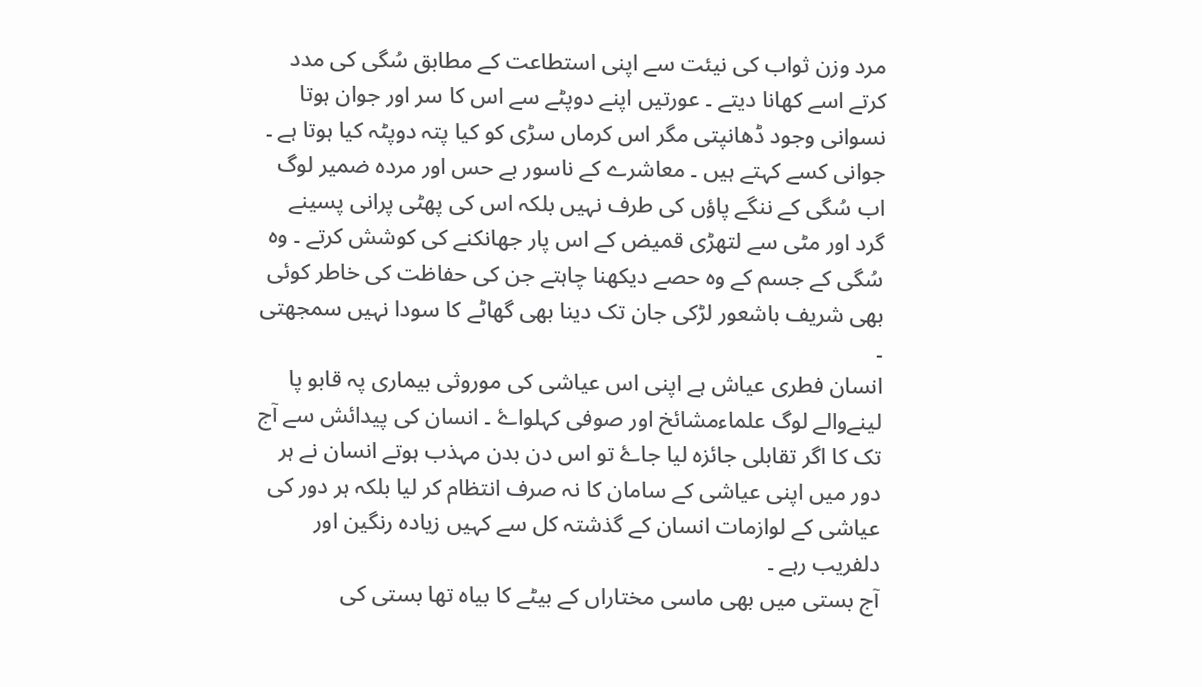مرد وزن ثواب کی نیئت سے اپنی استطاعت کے مطابق سُگی کی مدد کرتے اسے کھانا دیتے ۔ عورتیں اپنے دوپٹے سے اس کا سر اور جوان ہوتا نسوانی وجود ڈھانپتی مگر اس کرماں سڑی کو کیا پتہ دوپٹہ کیا ہوتا ہے ۔ جوانی کسے کہتے ہیں ۔ معاشرے کے ناسور بے حس اور مردہ ضمیر لوگ اب سُگی کے ننگے پاؤں کی طرف نہیں بلکہ اس کی پھٹی پرانی پسینے گرد اور مٹی سے لتھڑی قمیض کے اس پار جھانکنے کی کوشش کرتے ۔ وہ سُگی کے جسم کے وہ حصے دیکھنا چاہتے جن کی حفاظت کی خاطر کوئی بھی شریف باشعور لڑکی جان تک دینا بھی گھاٹے کا سودا نہیں سمجھتی ۔
انسان فطری عیاش ہے اپنی اس عیاشی کی موروثی بیماری پہ قابو پا لینےوالے لوگ علماءمشائخ اور صوفی کہلواۓ ۔ انسان کی پیدائش سے آج تک کا اگر تقابلی جائزہ لیا جاۓ تو اس دن بدن مہذب ہوتے انسان نے ہر دور میں اپنی عیاشی کے سامان کا نہ صرف انتظام کر لیا بلکہ ہر دور کی عیاشی کے لوازمات انسان کے گذشتہ کل سے کہیں زیادہ رنگین اور دلفریب رہے ۔
آج بستی میں بھی ماسی مختاراں کے بیٹے کا بیاہ تھا بستی کی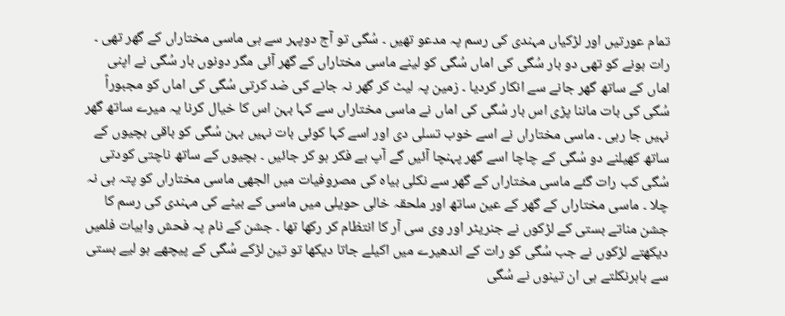تمام عورتیں اور لڑکیاں مہندی کی رسم پہ مدعو تھیں ۔ سُگی تو آج دوپہر سے ہی ماسی مختاراں کے گھر تھی ۔ رات ہونے کو تھی دو بار سُگی کی اماں سُگی کو لینے ماسی مختاراں کے گھر آئی مگر دونوں بار سُگی نے اپنی اماں کے ساتھ گھر جانے سے انکار کردیا ۔ زمین پہ لیٹ کر گھر نہ جانے کی ضد کرتی سُگی کی اماں کو مجبوراً سُگی کی بات ماننا پڑی اس بار سُگی کی اماں نے ماسی مختاراں سے کہا بہن اس کا خیال کرنا یہ میرے ساتھ گھر نہیں جا رہی ۔ ماسی مختاراں نے اسے خوب تسلی دی اور اسے کہا کوئی بات نہیں بہن سُگی کو باقی بچیوں کے ساتھ کھیلنے دو سُگی کے چاچا اسے گھر پہنچا آئیں گے آپ بے فکر ہو کر جائیں ۔ بچیوں کے ساتھ ناچتی کودتی سُگی کب رات گئے ماسی مختاراں کے گھر سے نکلی بیاہ کی مصروفیات میں الجھی ماسی مختاراں کو پتہ ہی نہ چلا ۔ ماسی مختاراں کے گھر کے عین ساتھ اور ملحقہ خالی حویلی میں ماسی کے بیٹے کی مہندی کی رسم کا جشن مناتے بستی کے لڑکوں نے جنریٹر اور وی سی آر کا انتظام کر رکھا تھا ۔ جشن کے نام پہ فحش واہیات فلمیں دیکھتے لڑکوں نے جب سُگی کو رات کے اندھیرے میں اکیلے جاتا دیکھا تو تین لڑکے سُگی کے پیچھے ہو لیے بستی سے باہرنکلتے ہی ان تینوں نے سُگی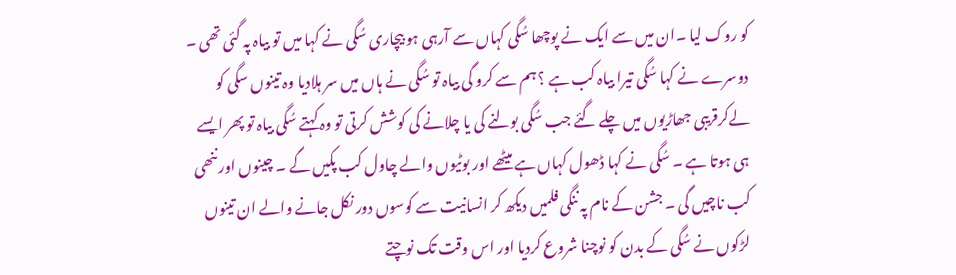کو روک لیا ۔ان میں سے ایک نے پوچھا سُگی کہاں سے آرہی ہو بیچاری سُگی نے کہا میں تو بیاہ پہ گئی تھی ۔ دوسرے نے کہا سُگی تیرا بیاہ کب ہے ؟ ہم سے کرو گی بیاہ تو سُگی نے ہاں میں سر ہلادیا وہ تینوں سگی کو لےکرقریبی جھاڑیوں میں چلے گئے جب سُگی بولنے کی یا چلانے کی کوشش کرتی تو وہ کہتے سُگی بیاہ تو پھر ایسے ہی ہوتا ہے ۔ سُگی نے کہا ڈھول کہاں ہے میٹھے اور بوٹیوں والے چاول کب پکیں گے ۔ چینوں اور ننھی کب ناچیں گی ۔ جشن کے نام پہ ننگی فلمیں دیکھ کر انسانیت سے کوسوں دور نکل جانے والے ان تینوں لڑکوں نے سُگی کے بدن کو نوچنا شروع کردیا اور اس وقت تک نوچتے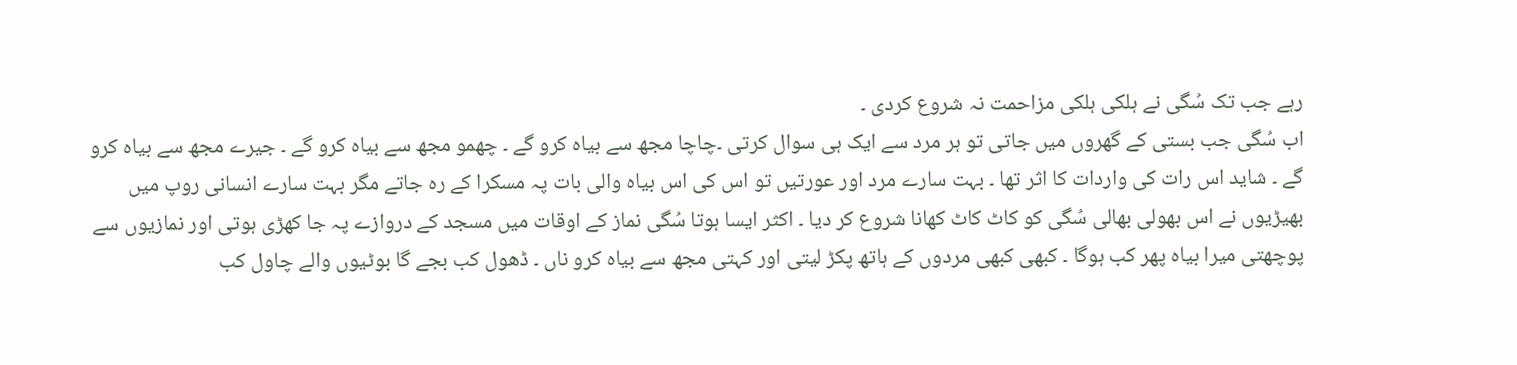رہے جب تک سُگی نے ہلکی ہلکی مزاحمت نہ شروع کردی ۔
اب سُگی جب بستی کے گھروں میں جاتی تو ہر مرد سے ایک ہی سوال کرتی ۔چاچا مجھ سے بیاہ کرو گے ۔ چھمو مجھ سے بیاہ کرو گے ۔ جیرے مجھ سے بیاہ کرو گے ۔ شاید اس رات کی واردات کا اثر تھا ۔ بہت سارے مرد اور عورتیں تو اس کی اس بیاہ والی بات پہ مسکرا کے رہ جاتے مگر بہت سارے انسانی روپ میں بھیڑیوں نے اس بھولی بھالی سُگی کو کاٹ کاٹ کھانا شروع کر دیا ۔ اکثر ایسا ہوتا سُگی نماز کے اوقات میں مسجد کے دروازے پہ جا کھڑی ہوتی اور نمازیوں سے پوچھتی میرا بیاہ پھر کب ہوگا ۔ کبھی کبھی مردوں کے ہاتھ پکڑ لیتی اور کہتی مجھ سے بیاہ کرو ناں ۔ ڈھول کب بجے گا بوٹیوں والے چاول کب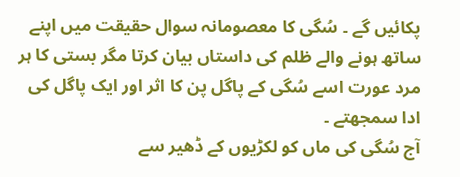پکائیں گے ۔ سُگی کا معصومانہ سوال حقیقت میں اپنے ساتھ ہونے والے ظلم کی داستاں بیان کرتا مگر بستی کا ہر مرد عورت اسے سُگی کے پاگل پن کا اثر اور ایک پاگل کی ادا سمجھتے ۔
آج سُگی کی ماں کو لکڑیوں کے ڈھیر سے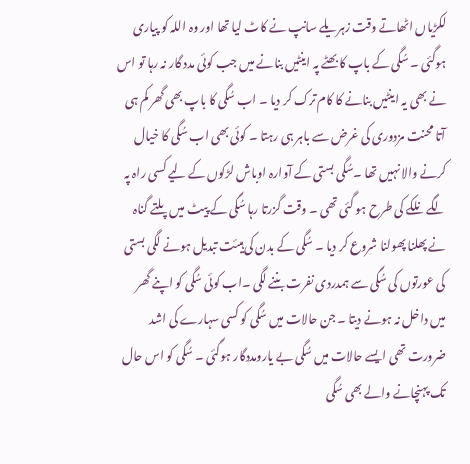لکڑیاں اٹھاتے وقت زہریلے سانپ نے کاٹ لیا تھا اور وہ اللہ کو پیاری ہوگئی ۔ سُگی کے باپ کا بھٹے پہ اینٹیں بنانے میں جب کوئی مدد گار نہ رہا تو اس نے بھی یہ اینٹیں بنانے کا کام ترک کر دیا ۔ اب سُگی کا باپ بھی گھر کم ہی آتا محنت مزدوری کی غرض سے باہر ہی رہتا ۔ کوئی بھی اب سُگی کا خیال کرنے والا نہیں تھا ۔سُگی بستی کے آوارہ اوباش لڑکوں کے لیے کسی راہ پہ لگے نلکے کی طرح ہو گئی تھی ۔ وقت گزرتا رہا سُگی کے پیٹ میں پلتے گناہ نے پھلنا پھولنا شروع کر دیا ۔ سُگی کے بدن کی ہیئت تبدیل ہونے لگی بستی کی عورتوں کی سُگی سے ہمدردی نفرت بننے لگی ۔اب کوئی سُگی کو اپنے گھر میں داخل نہ ہونے دیتا ۔ جن حالات میں سُگی کو کسی سہارے کی اشد ضرورت تھی ایسے حالات میں سُگی بے یارومددگار ہوگئی ۔ سُگی کو اس حال تک پہنچانے والے بھی سُگی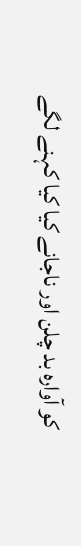کو آوارہ بد چلن اور ناجانے کیا کیا کہنے لگے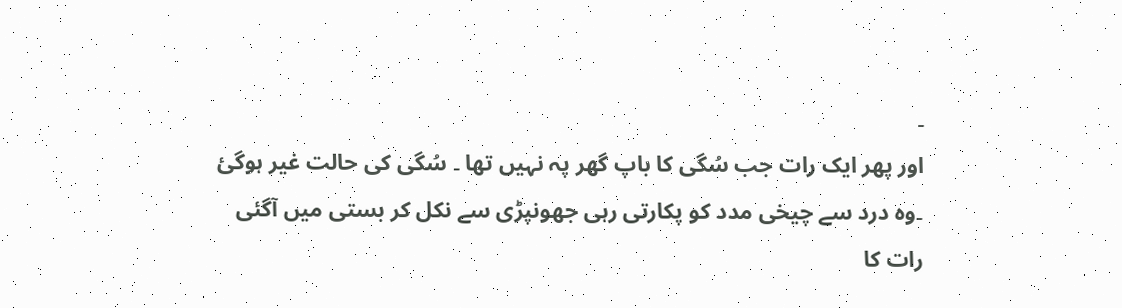۔
اور پھر ایک رات جب سُگی کا باپ گھر پہ نہیں تھا ۔ سُگی کی حالت غیر ہوگئ ۔وہ درد سے چیخی مدد کو پکارتی رہی جھونپڑی سے نکل کر بستی میں آگئی رات کا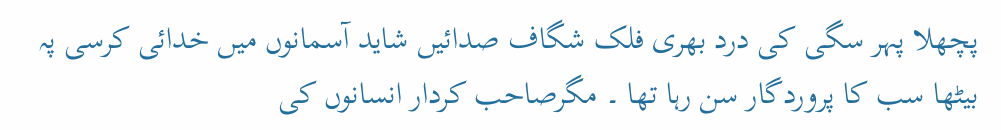پچھلا پہر سگی کی درد بھری فلک شگاف صدائیں شاید آسمانوں میں خدائی کرسی پہ بیٹھا سب کا پروردگار سن رہا تھا ۔ مگرصاحب کردار انسانوں کی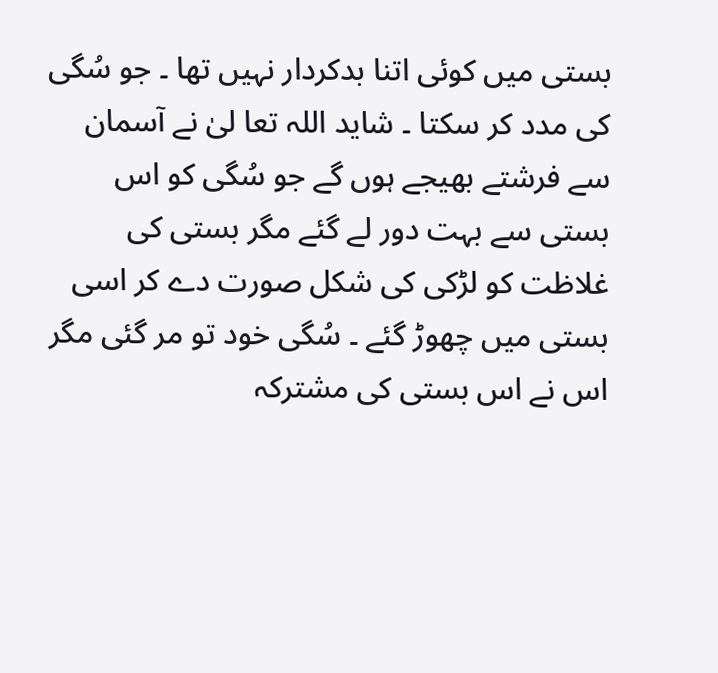بستی میں کوئی اتنا بدکردار نہیں تھا ۔ جو سُگی کی مدد کر سکتا ۔ شاید اللہ تعا لیٰ نے آسمان سے فرشتے بھیجے ہوں گے جو سُگی کو اس بستی سے بہت دور لے گئے مگر بستی کی غلاظت کو لڑکی کی شکل صورت دے کر اسی بستی میں چھوڑ گئے ۔ سُگی خود تو مر گئی مگر اس نے اس بستی کی مشترکہ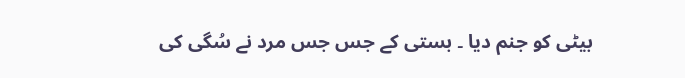بیٹی کو جنم دیا ۔ بستی کے جس جس مرد نے سُگی کی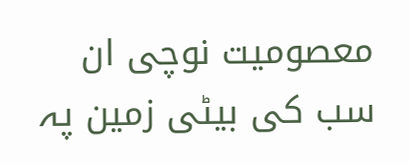معصومیت نوچی ان سب کی بیٹی زمین پہ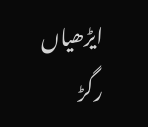ایڑھیاں رگڑ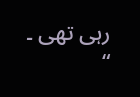رہی تھی ۔
“